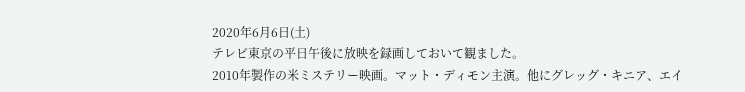2020年6月6日(土)
テレビ東京の平日午後に放映を録画しておいて観ました。
2010年製作の米ミステリー映画。マット・ディモン主演。他にグレッグ・キニア、エイ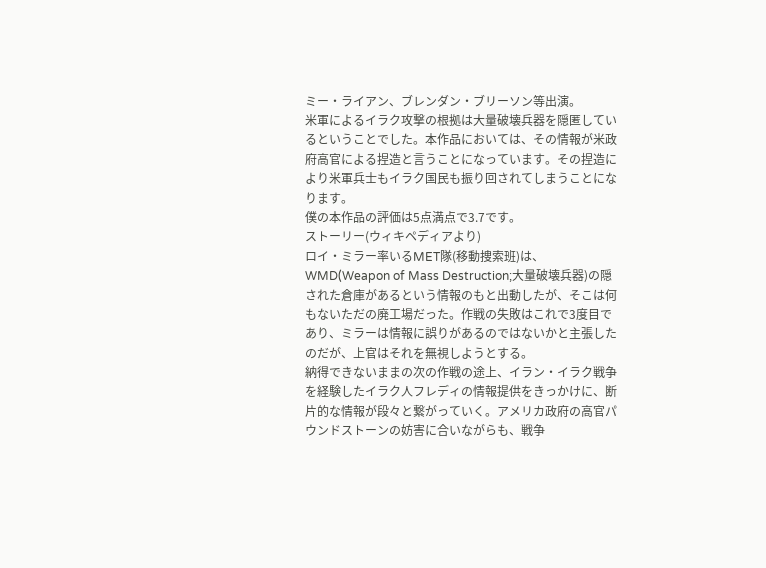ミー・ライアン、ブレンダン・ブリーソン等出演。
米軍によるイラク攻撃の根拠は大量破壊兵器を隠匿しているということでした。本作品においては、その情報が米政府高官による捏造と言うことになっています。その捏造により米軍兵士もイラク国民も振り回されてしまうことになります。
僕の本作品の評価は5点満点で3.7です。
ストーリー(ウィキペディアより)
ロイ・ミラー率いるMET隊(移動捜索班)は、WMD(Weapon of Mass Destruction;大量破壊兵器)の隠された倉庫があるという情報のもと出動したが、そこは何もないただの廃工場だった。作戦の失敗はこれで3度目であり、ミラーは情報に誤りがあるのではないかと主張したのだが、上官はそれを無視しようとする。
納得できないままの次の作戦の途上、イラン・イラク戦争を経験したイラク人フレディの情報提供をきっかけに、断片的な情報が段々と繋がっていく。アメリカ政府の高官パウンドストーンの妨害に合いながらも、戦争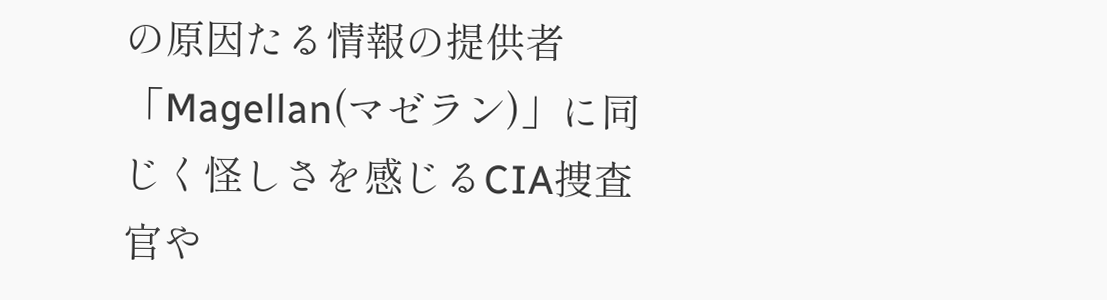の原因たる情報の提供者「Magellan(マゼラン)」に同じく怪しさを感じるCIA捜査官や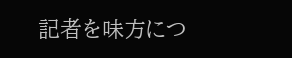記者を味方につ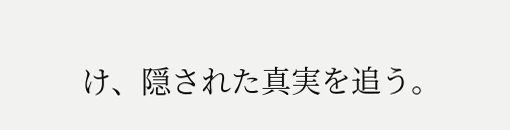け、隠された真実を追う。